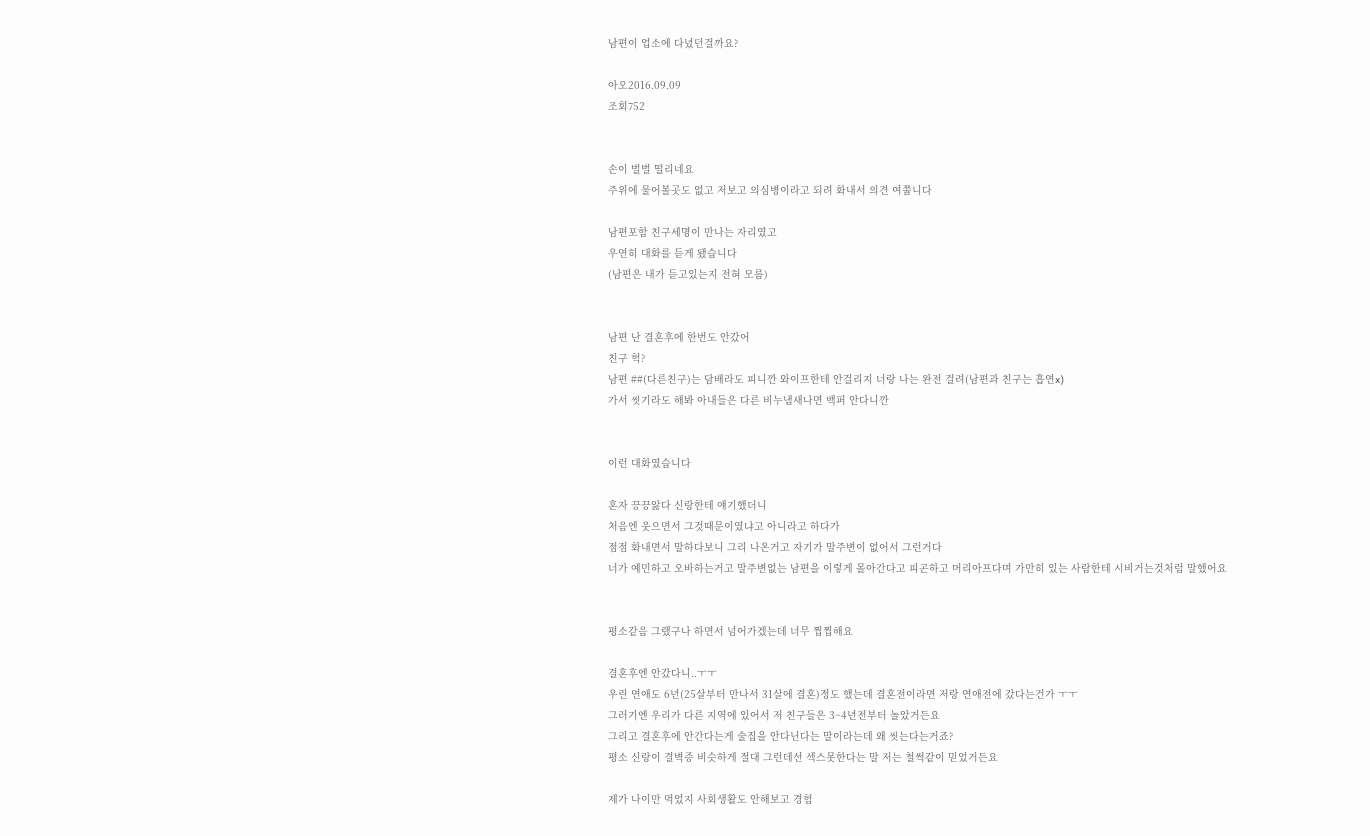남편이 업소에 다녔던걸까요?

아오2016.09.09
조회752


손이 벌벌 떨리네요
주위에 물어볼곳도 없고 저보고 의심병이라고 되려 화내서 의견 여쭙니다

남편포함 친구세명이 만나는 자리였고
우연히 대화를 듣게 됐습니다
(남편은 내가 듣고있는지 전혀 모름)


남편 난 결혼후에 한번도 안갔어
친구 헉?
남편 ##(다른친구)는 담배라도 피니깐 와이프한테 안걸리지 너랑 나는 완전 걸려(남편과 친구는 흡연x)
가서 씻기라도 해봐 아내들은 다른 비누냄새나면 백퍼 안다니깐


이런 대화였습니다

혼자 끙끙앓다 신랑한테 얘기했더니
처음엔 웃으면서 그것때문이였냐고 아니라고 하다가
점점 화내면서 말하다보니 그리 나온거고 자기가 말주변이 없어서 그런거다
너가 예민하고 오바하는거고 말주변없는 남편을 이렇게 몰아간다고 피곤하고 머리아프다며 가만히 있는 사람한테 시비거는것처럼 말했어요


평소같음 그랬구나 하면서 넘어가겠는데 너무 찝찝해요

결혼후엔 안갔다니..ㅜㅜ
우린 연애도 6년(25살부터 만나서 31살에 결혼)정도 했는데 결혼전이라면 저랑 연애전에 갔다는건가 ㅜㅜ
그러기엔 우리가 다른 지역에 있어서 저 친구들은 3~4년전부터 놀았거든요
그리고 결혼후에 안간다는게 술집을 안다닌다는 말이라는데 왜 씻는다는거죠?
평소 신랑이 결벽증 비슷하게 절대 그런데선 섹스못한다는 말 저는 철썩같이 믿었거든요

제가 나이만 먹었지 사회생활도 안해보고 경험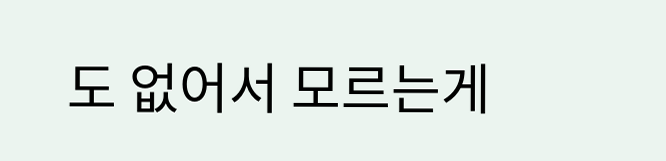도 없어서 모르는게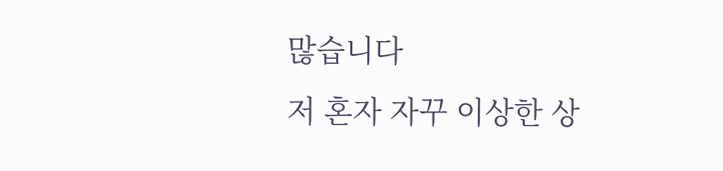많습니다
저 혼자 자꾸 이상한 상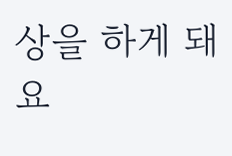상을 하게 돼요